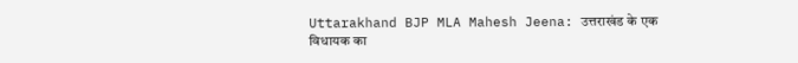Uttarakhand BJP MLA Mahesh Jeena: उत्तराखंड के एक विधायक का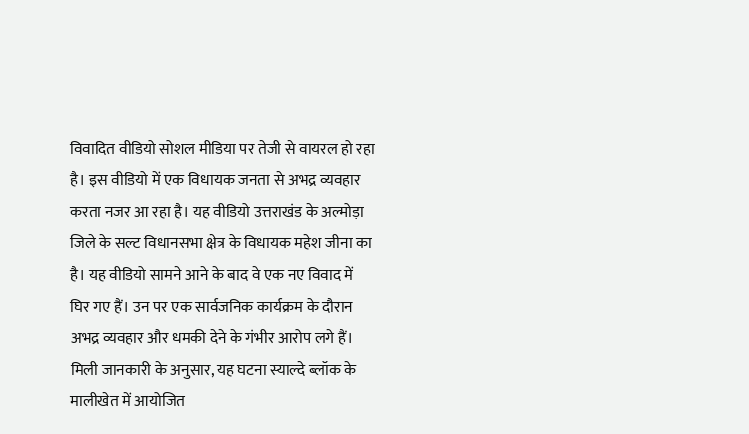विवादित वीडियो सोशल मीडिया पर तेजी से वायरल हो रहा है। इस वीडियो में एक विधायक जनता से अभद्र व्यवहार करता नजर आ रहा है। यह वीडियो उत्तराखंड के अल्मोड़ा जिले के सल्ट विधानसभा क्षेत्र के विधायक महेश जीना का है। यह वीडियो सामने आने के बाद वे एक नए विवाद में घिर गए हैं। उन पर एक सार्वजनिक कार्यक्रम के दौरान अभद्र व्यवहार और धमकी देने के गंभीर आरोप लगे हैं।
मिली जानकारी के अनुसार, यह घटना स्याल्दे ब्लॉक के मालीखेत में आयोजित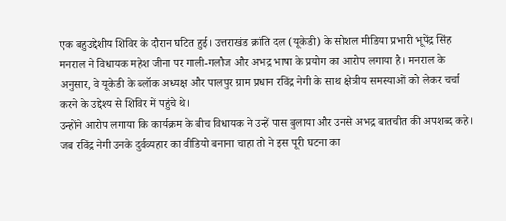एक बहुउद्देशीय शिविर के दौरान घटित हुई। उत्तराखंड क्रांति दल (यूकेडी) के सोशल मीडिया प्रभारी भूपेंद्र सिंह मनराल ने विधायक महेश जीना पर गाली-गलौज और अभद्र भाषा के प्रयोग का आरोप लगाया है। मनराल के अनुसार, वे यूकेडी के ब्लॉक अध्यक्ष और पालपुर ग्राम प्रधान रविंद्र नेगी के साथ क्षेत्रीय समस्याओं को लेकर चर्चा करने के उद्देश्य से शिविर में पहुंचे थे।
उन्होंने आरोप लगाया कि कार्यक्रम के बीच विधायक ने उन्हें पास बुलाया और उनसे अभद्र बातचीत की अपशब्द कहे। जब रविंद्र नेगी उनके दुर्वव्यहार का वीडियो बनाना चाहा तो ने इस पूरी घटना का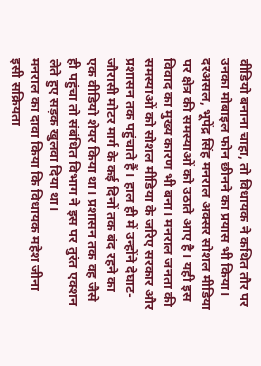वीडियो बनाना चाहा, तो विधायक ने कथित तौर पर उनका मोबाइल फोन छीनने का प्रयास भी किया।
दरअसल, भूपेंद्र सिंह मनराल अक्सर सोशल मीडिया पर क्षेत्र की समस्याओं को उठाते आए है। यही इस विवाद का मुख्य कारण भी बना। मनराल जनता की समस्याओं को सोशल मीडिया के जरिए सरकार और प्रशासन तक पहुंचाते हैं। हाल ही में उन्होंने देघाट-जौरासी मोटर मार्ग के कई दिनों तक बंद रहने का एक वीडियो शेयर किया था। प्रशासन तक वह जैसे ही पहुंचा तो संबंधित विभाग ने इस पर तुरंत एक्शन लेते हुए सड़क खुलवा दिया था।
मनराल का दावा किया कि विधायक महेश जीना इसी सक्रियता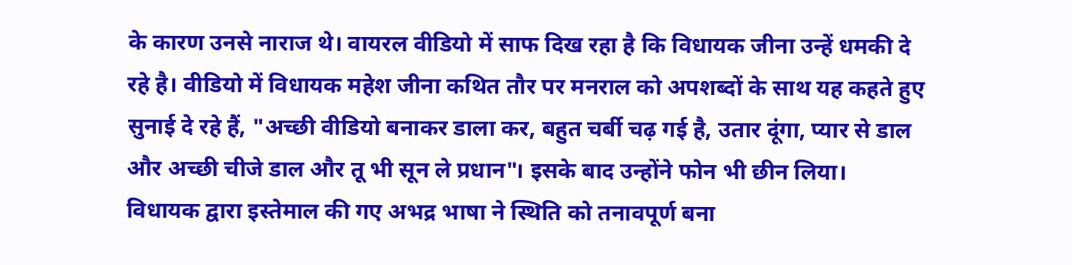के कारण उनसे नाराज थे। वायरल वीडियो में साफ दिख रहा है कि विधायक जीना उन्हें धमकी दे रहे है। वीडियो में विधायक महेश जीना कथित तौर पर मनराल को अपशब्दों के साथ यह कहते हुए सुनाई दे रहे हैं, "अच्छी वीडियो बनाकर डाला कर, बहुत चर्बी चढ़ गई है, उतार दूंगा, प्यार से डाल और अच्छी चीजे डाल और तू भी सून ले प्रधान"। इसके बाद उन्होंने फोन भी छीन लिया। विधायक द्वारा इस्तेमाल की गए अभद्र भाषा ने स्थिति को तनावपूर्ण बना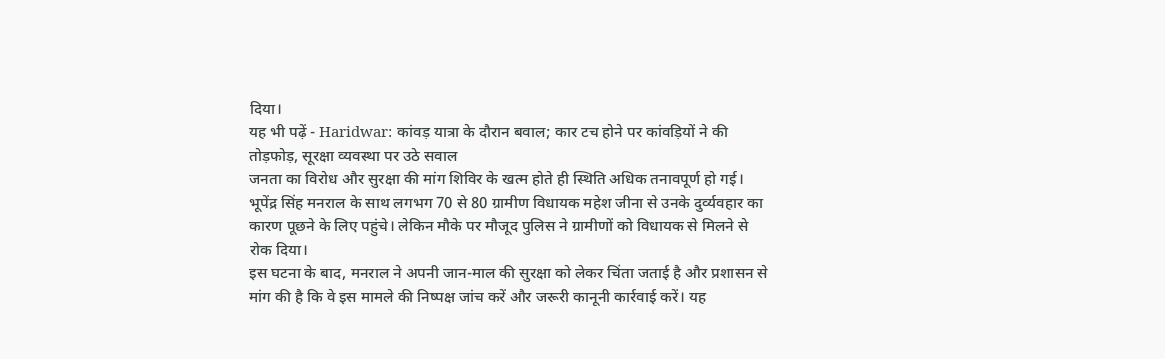दिया।
यह भी पढ़ें - Haridwar: कांवड़ यात्रा के दौरान बवाल; कार टच होने पर कांवड़ियों ने की तोड़फोड़, सूरक्षा व्यवस्था पर उठे सवाल
जनता का विरोध और सुरक्षा की मांग शिविर के खत्म होते ही स्थिति अधिक तनावपूर्ण हो गई। भूपेंद्र सिंह मनराल के साथ लगभग 70 से 80 ग्रामीण विधायक महेश जीना से उनके दुर्व्यवहार का कारण पूछने के लिए पहुंचे। लेकिन मौके पर मौजूद पुलिस ने ग्रामीणों को विधायक से मिलने से रोक दिया।
इस घटना के बाद, मनराल ने अपनी जान-माल की सुरक्षा को लेकर चिंता जताई है और प्रशासन से मांग की है कि वे इस मामले की निष्पक्ष जांच करें और जरूरी कानूनी कार्रवाई करें। यह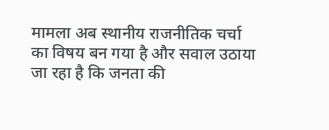मामला अब स्थानीय राजनीतिक चर्चा का विषय बन गया है और सवाल उठाया जा रहा है कि जनता की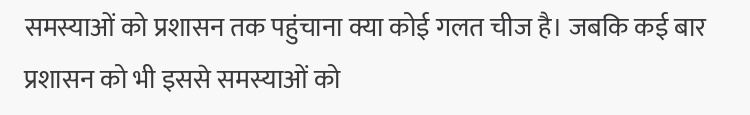समस्याओं को प्रशासन तक पहुंचाना क्या कोई गलत चीज है। जबकि कई बार प्रशासन को भी इससे समस्याओं को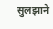सुलझाने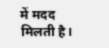में मदद मिलती है।